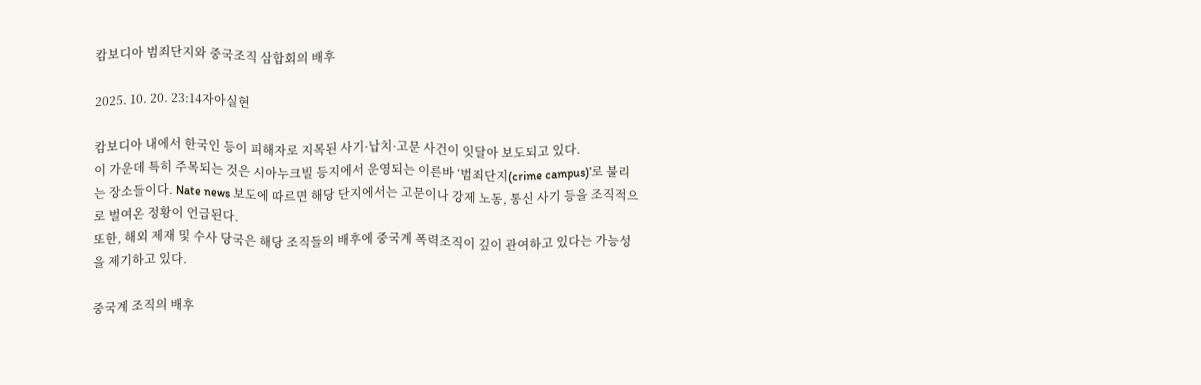캄보디아 범죄단지와 중국조직 삼합회의 배후

2025. 10. 20. 23:14자아실현

캄보디아 내에서 한국인 등이 피해자로 지목된 사기·납치·고문 사건이 잇달아 보도되고 있다.
이 가운데 특히 주목되는 것은 시아누크빌 등지에서 운영되는 이른바 ‘범죄단지(crime campus)’로 불리는 장소들이다. Nate news 보도에 따르면 해당 단지에서는 고문이나 강제 노동, 통신 사기 등을 조직적으로 벌여온 정황이 언급된다.
또한, 해외 제재 및 수사 당국은 해당 조직들의 배후에 중국계 폭력조직이 깊이 관여하고 있다는 가능성을 제기하고 있다.

중국계 조직의 배후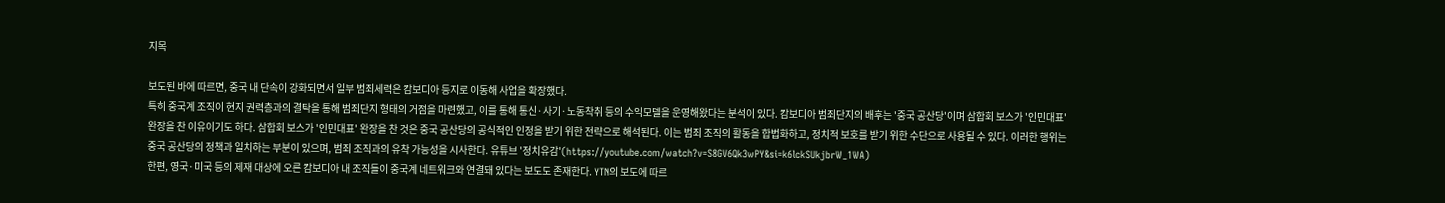지목

보도된 바에 따르면, 중국 내 단속이 강화되면서 일부 범죄세력은 캄보디아 등지로 이동해 사업을 확장했다.
특히 중국계 조직이 현지 권력층과의 결탁을 통해 범죄단지 형태의 거점을 마련했고, 이를 통해 통신·사기·노동착취 등의 수익모델을 운영해왔다는 분석이 있다. 캄보디아 범죄단지의 배후는 '중국 공산당'이며 삼합회 보스가 '인민대표' 완장을 찬 이유이기도 하다. 삼합회 보스가 '인민대표' 완장을 찬 것은 중국 공산당의 공식적인 인정을 받기 위한 전략으로 해석된다. 이는 범죄 조직의 활동을 합법화하고, 정치적 보호를 받기 위한 수단으로 사용될 수 있다. 이러한 행위는 중국 공산당의 정책과 일치하는 부분이 있으며, 범죄 조직과의 유착 가능성을 시사한다. 유튜브 '정치유감'(https://youtube.com/watch?v=S8GV6Qk3wPY&si=k6lckSUkjbrW_1WA)
한편, 영국·미국 등의 제재 대상에 오른 캄보디아 내 조직들이 중국계 네트워크와 연결돼 있다는 보도도 존재한다. YTN의 보도에 따르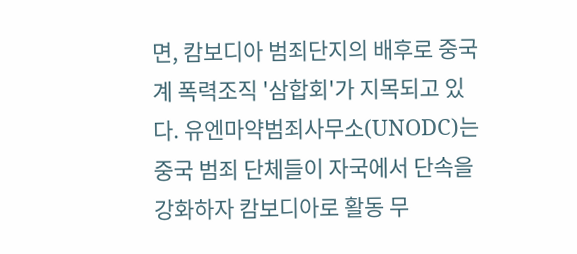면, 캄보디아 범죄단지의 배후로 중국계 폭력조직 '삼합회'가 지목되고 있다. 유엔마약범죄사무소(UNODC)는 중국 범죄 단체들이 자국에서 단속을 강화하자 캄보디아로 활동 무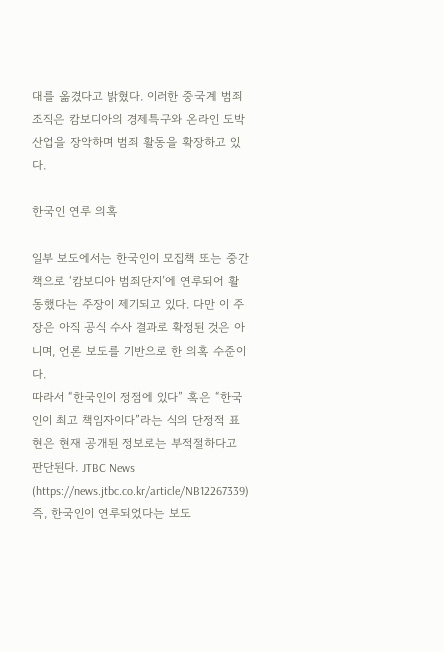대를 옮겼다고 밝혔다. 이러한 중국계 범죄 조직은 캄보디아의 경제특구와 온라인 도박 산업을 장악하며 범죄 활동을 확장하고 있다.

한국인 연루 의혹

일부 보도에서는 한국인이 모집책 또는 중간책으로 ‘캄보디아 범죄단지’에 연루되어 활동했다는 주장이 제기되고 있다. 다만 이 주장은 아직 공식 수사 결과로 확정된 것은 아니며, 언론 보도를 기반으로 한 의혹 수준이다.
따라서 “한국인이 정점에 있다” 혹은 “한국인이 최고 책임자이다”라는 식의 단정적 표현은 현재 공개된 정보로는 부적절하다고 판단된다. JTBC News (https://news.jtbc.co.kr/article/NB12267339)
즉, 한국인이 연루되었다는 보도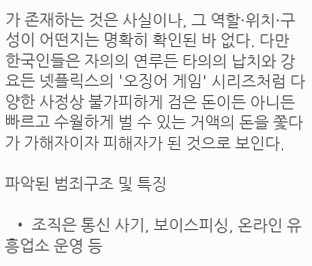가 존재하는 것은 사실이나, 그 역할·위치·구성이 어떤지는 명확히 확인된 바 없다. 다만 한국인들은 자의의 연루든 타의의 납치와 강요든 넷플릭스의 '오징어 게임' 시리즈처럼 다양한 사정상 불가피하게 검은 돈이든 아니든 빠르고 수월하게 벌 수 있는 거액의 돈을 쫓다가 가해자이자 피해자가 된 것으로 보인다.

파악된 범죄구조 및 특징

  • 조직은 통신 사기, 보이스피싱, 온라인 유흥업소 운영 등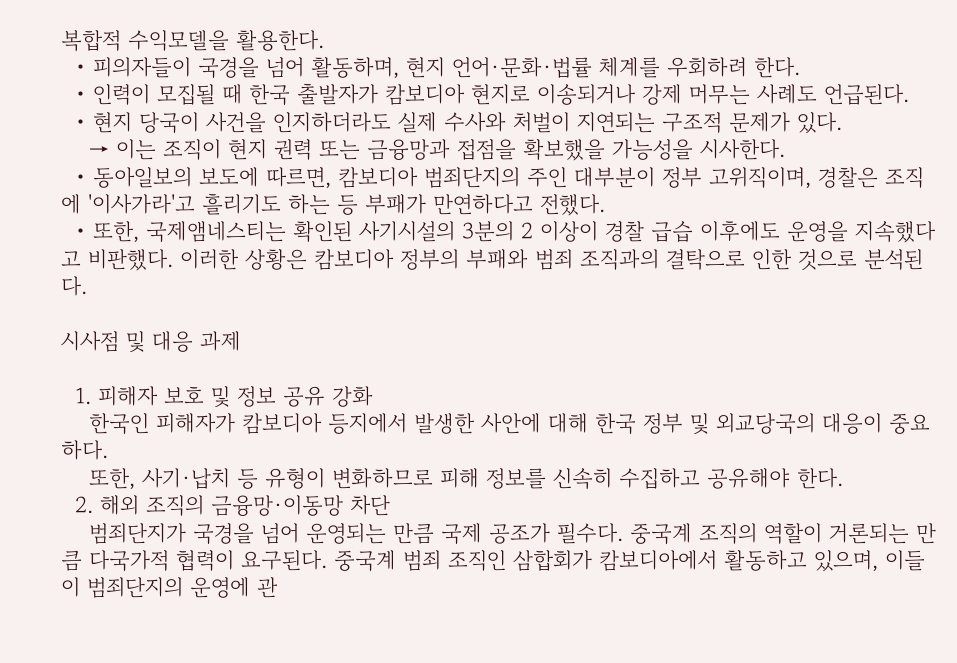복합적 수익모델을 활용한다.
  • 피의자들이 국경을 넘어 활동하며, 현지 언어·문화·법률 체계를 우회하려 한다.
  • 인력이 모집될 때 한국 출발자가 캄보디아 현지로 이송되거나 강제 머무는 사례도 언급된다.
  • 현지 당국이 사건을 인지하더라도 실제 수사와 처벌이 지연되는 구조적 문제가 있다.
    → 이는 조직이 현지 권력 또는 금융망과 접점을 확보했을 가능성을 시사한다.
  • 동아일보의 보도에 따르면, 캄보디아 범죄단지의 주인 대부분이 정부 고위직이며, 경찰은 조직에 '이사가라'고 흘리기도 하는 등 부패가 만연하다고 전했다.
  • 또한, 국제앰네스티는 확인된 사기시설의 3분의 2 이상이 경찰 급습 이후에도 운영을 지속했다고 비판했다. 이러한 상황은 캄보디아 정부의 부패와 범죄 조직과의 결탁으로 인한 것으로 분석된다.

시사점 및 대응 과제

  1. 피해자 보호 및 정보 공유 강화
    한국인 피해자가 캄보디아 등지에서 발생한 사안에 대해 한국 정부 및 외교당국의 대응이 중요하다.
    또한, 사기·납치 등 유형이 변화하므로 피해 정보를 신속히 수집하고 공유해야 한다.
  2. 해외 조직의 금융망·이동망 차단
    범죄단지가 국경을 넘어 운영되는 만큼 국제 공조가 필수다. 중국계 조직의 역할이 거론되는 만큼 다국가적 협력이 요구된다. 중국계 범죄 조직인 삼합회가 캄보디아에서 활동하고 있으며, 이들이 범죄단지의 운영에 관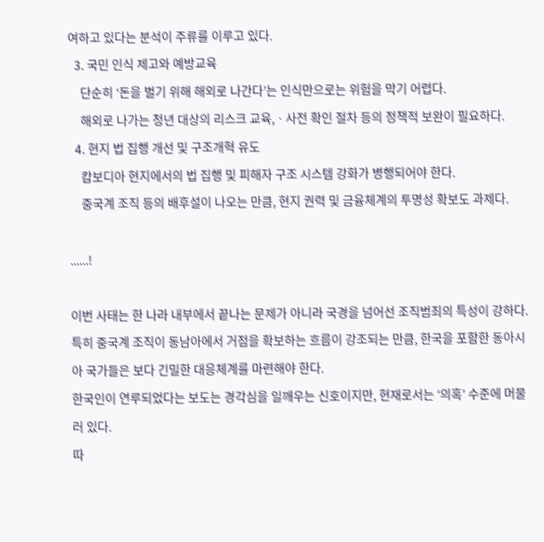여하고 있다는 분석이 주류를 이루고 있다.
  3. 국민 인식 제고와 예방교육
    단순히 ‘돈을 벌기 위해 해외로 나간다’는 인식만으로는 위험을 막기 어렵다.
    해외로 나가는 청년 대상의 리스크 교육,ㆍ사전 확인 절차 등의 정책적 보완이 필요하다.
  4. 현지 법 집행 개선 및 구조개혁 유도
    캄보디아 현지에서의 법 집행 및 피해자 구조 시스템 강화가 병행되어야 한다.
    중국계 조직 등의 배후설이 나오는 만큼, 현지 권력 및 금융체계의 투명성 확보도 과제다.

......!

이번 사태는 한 나라 내부에서 끝나는 문제가 아니라 국경을 넘어선 조직범죄의 특성이 강하다.
특히 중국계 조직이 동남아에서 거점을 확보하는 흐름이 강조되는 만큼, 한국을 포함한 동아시아 국가들은 보다 긴밀한 대응체계를 마련해야 한다.
한국인이 연루되었다는 보도는 경각심을 일깨우는 신호이지만, 현재로서는 ‘의혹’ 수준에 머물러 있다.
따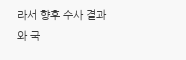라서 향후 수사 결과와 국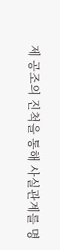제 공조의 진척을 통해 사실관계를 명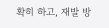확히 하고, 재발 방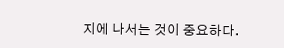지에 나서는 것이 중요하다.